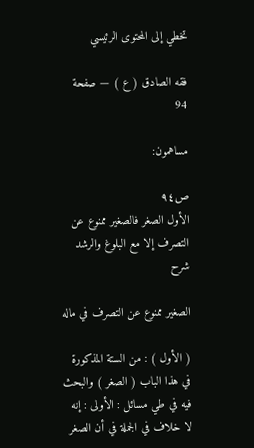تخطي إلى المحتوى الرئيسي

فقه الصادق ( ع ) — صفحة 94

مساهمون:

ص٩٤
الأول الصغر فالصغير ممنوع عن التصرف إلا مع البلوغ والرشد
شرح

الصغير ممنوع عن التصرف في ماله

( الأول ) : من الستة المذكورة في هذا الباب ( الصغر ) والبحث فيه في طي مسائل : الأولى : إنه لا خلاف في الجملة في أن الصغر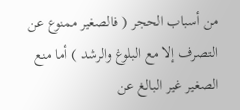من أسباب الحجر ( فالصغير ممنوع عن التصرف إلا مع البلوغ والرشد ) أما منع الصغير غير البالغ عن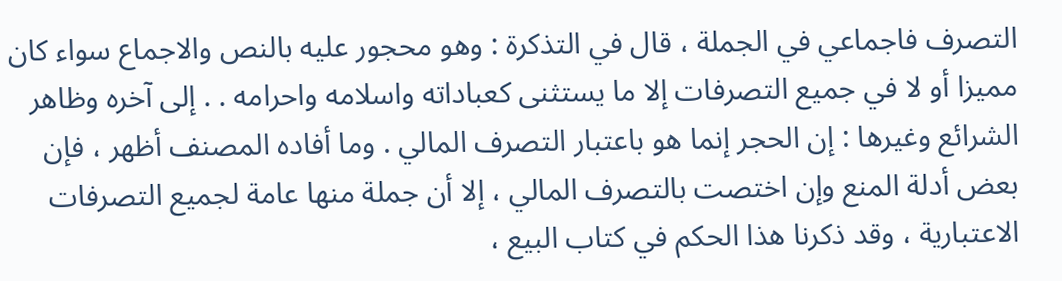التصرف فاجماعي في الجملة ، قال في التذكرة : وهو محجور عليه بالنص والاجماع سواء كان مميزا أو لا في جميع التصرفات إلا ما يستثنى كعباداته واسلامه واحرامه . . إلى آخره وظاهر الشرائع وغيرها : إن الحجر إنما هو باعتبار التصرف المالي . وما أفاده المصنف أظهر ، فإن بعض أدلة المنع وإن اختصت بالتصرف المالي ، إلا أن جملة منها عامة لجميع التصرفات الاعتبارية ، وقد ذكرنا هذا الحكم في كتاب البيع ،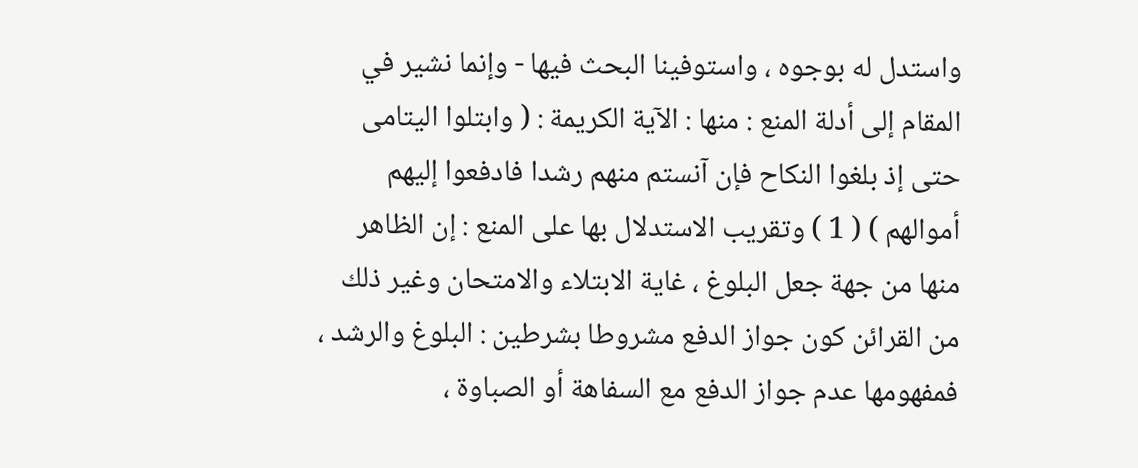واستدل له بوجوه ، واستوفينا البحث فيها - وإنما نشير في المقام إلى أدلة المنع : منها : الآية الكريمة : ( وابتلوا اليتامى حتى إذ بلغوا النكاح فإن آنستم منهم رشدا فادفعوا إليهم أموالهم ) ( 1 ) وتقريب الاستدلال بها على المنع : إن الظاهر منها من جهة جعل البلوغ ، غاية الابتلاء والامتحان وغير ذلك من القرائن كون جواز الدفع مشروطا بشرطين : البلوغ والرشد ، فمفهومها عدم جواز الدفع مع السفاهة أو الصباوة ،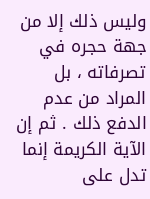وليس ذلك إلا من جهة حجره في تصرفاته ، بل المراد من عدم الدفع ذلك . ثم إن الآية الكريمة إنما تدل على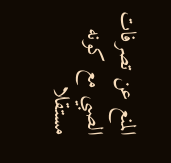المنع عن تصرفات الصبي مع كونه مستقلا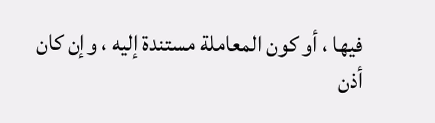فيها ، أو كون المعاملة مستندة إليه ، وإن كان أذن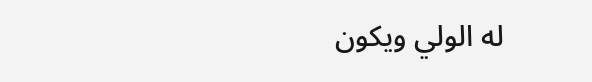له الولي ويكون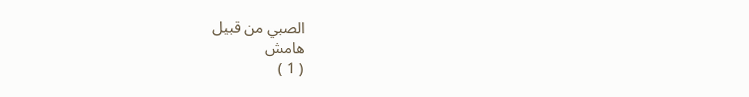الصبي من قبيل
هامش
( 1 )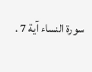سورة النساء آية 7 .